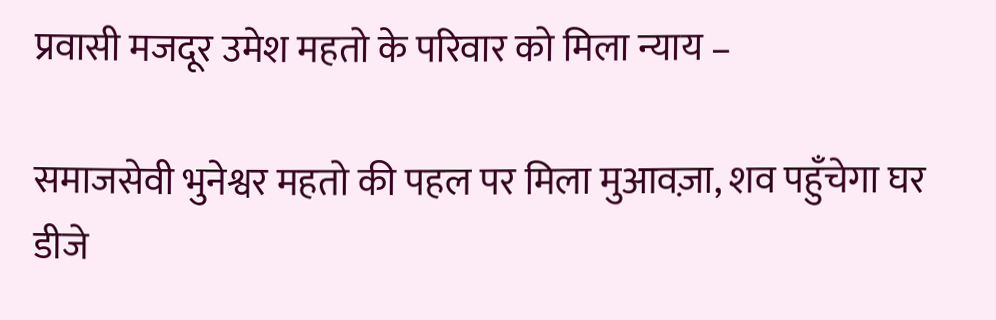प्रवासी मजदूर उमेश महतो के परिवार को मिला न्याय –

समाजसेवी भुनेश्वर महतो की पहल पर मिला मुआवज़ा, शव पहुँचेगा घर
डीजे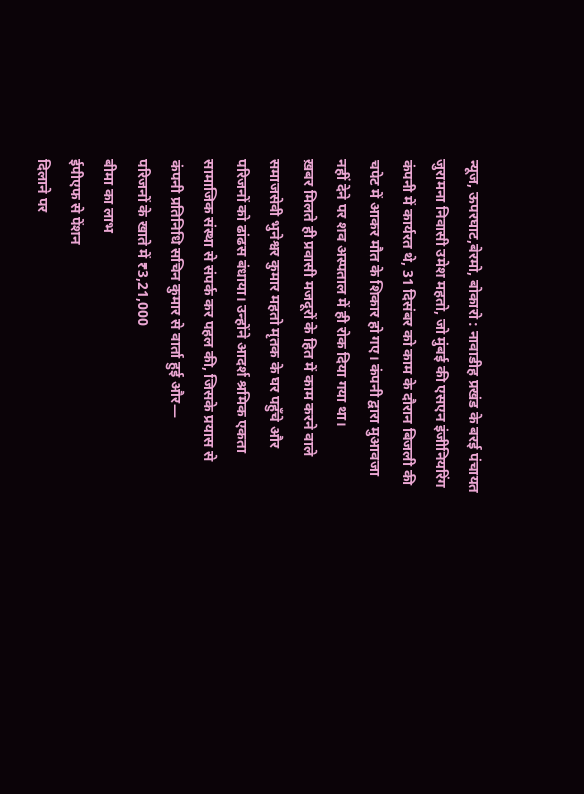न्यूज, ऊपरघाट,बेरमो, बोकारो : नावाडीह प्रखंड के बरई पंचायत जुरामना निवासी उमेश महतो, जो मुंबई की एसएन इंजीनियरिंग कंपनी में कार्यरत थे, 31 दिसंबर को काम के दौरान बिजली की चपेट में आकर मौत के शिकार हो गए। कंपनी द्वारा मुआवजा नहीं देने पर शव अस्पताल में ही रोक दिया गया था।
ख़बर मिलते ही प्रवासी मजदूरों के हित में काम करने वाले समाजसेवी भुनेश्वर कुमार महतो मृतक के घर पहुँचे और परिजनों को ढांढस बंधाया। उन्होंने आदर्श श्रमिक एकता सामाजिक संस्था से संपर्क कर पहल की, जिसके प्रयास से कंपनी प्रतिनिधि सचिन कुमार से वार्ता हुई और—
परिजनों के खाते में ₹3,21,000
बीमा का लाभ
ईपीएफ से पेंशन
दिलाने पर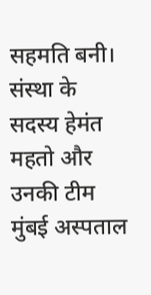सहमति बनी। संस्था के सदस्य हेमंत महतो और उनकी टीम मुंबई अस्पताल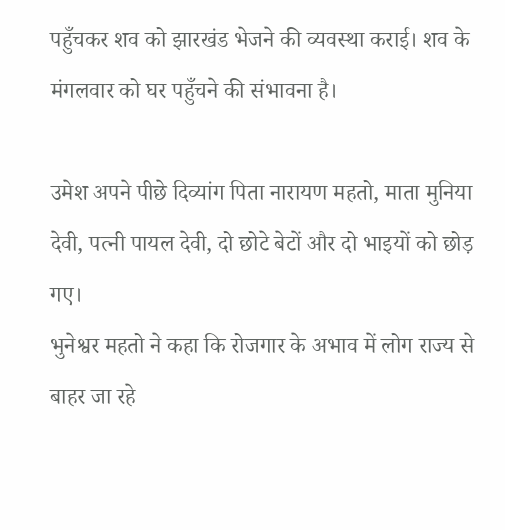पहुँचकर शव को झारखंड भेजने की व्यवस्था कराई। शव के मंगलवार को घर पहुँचने की संभावना है।

उमेश अपने पीछे दिव्यांग पिता नारायण महतो, माता मुनिया देवी, पत्नी पायल देवी, दो छोटे बेटों और दो भाइयों को छोड़ गए।
भुनेश्वर महतो ने कहा कि रोजगार के अभाव में लोग राज्य से बाहर जा रहे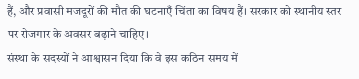हैं, और प्रवासी मजदूरों की मौत की घटनाएँ चिंता का विषय हैं। सरकार को स्थानीय स्तर पर रोजगार के अवसर बढ़ाने चाहिए।
संस्था के सदस्यों ने आश्वासन दिया कि वे इस कठिन समय में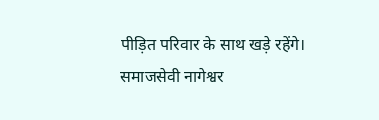पीड़ित परिवार के साथ खड़े रहेंगे। समाजसेवी नागेश्वर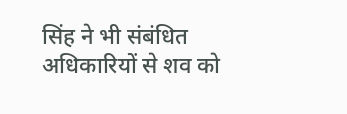सिंह ने भी संबंधित अधिकारियों से शव को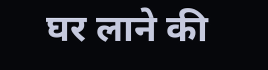घर लाने की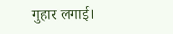गुहार लगाई।